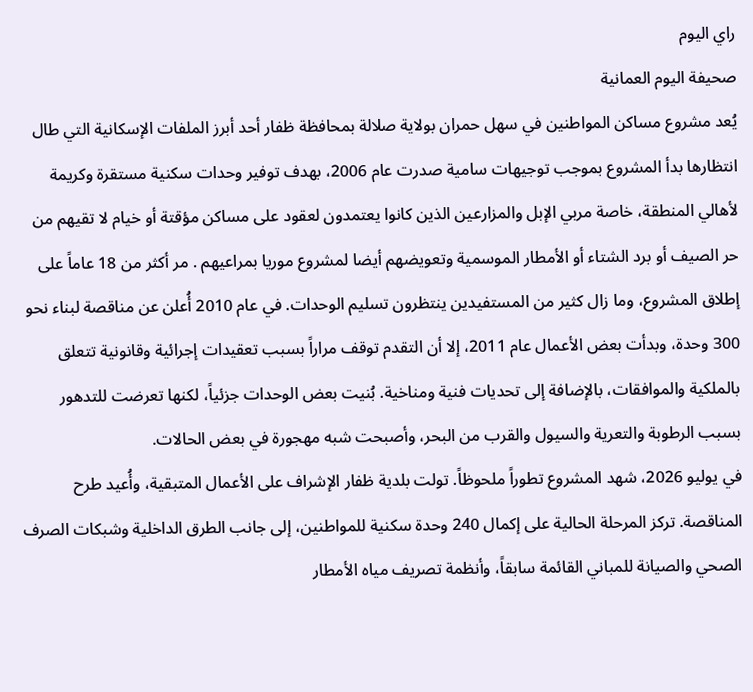راي اليوم
صحيفة اليوم العمانية
يُعد مشروع مساكن المواطنين في سهل حمران بولاية صلالة بمحافظة ظفار أحد أبرز الملفات الإسكانية التي طال انتظارها بدأ المشروع بموجب توجيهات سامية صدرت عام 2006، بهدف توفير وحدات سكنية مستقرة وكريمة لأهالي المنطقة، خاصة مربي الإبل والمزارعين الذين كانوا يعتمدون لعقود على مساكن مؤقتة أو خيام لا تقيهم من حر الصيف أو برد الشتاء أو الأمطار الموسمية وتعويضهم أيضا لمشروع موريا بمراعيهم . مر أكثر من 18 عاماً على إطلاق المشروع، وما زال كثير من المستفيدين ينتظرون تسليم الوحدات. في عام 2010 أُعلن عن مناقصة لبناء نحو 300 وحدة، وبدأت بعض الأعمال عام 2011، إلا أن التقدم توقف مراراً بسبب تعقيدات إجرائية وقانونية تتعلق بالملكية والموافقات، بالإضافة إلى تحديات فنية ومناخية. بُنيت بعض الوحدات جزئياً، لكنها تعرضت للتدهور بسبب الرطوبة والتعرية والسيول والقرب من البحر، وأصبحت شبه مهجورة في بعض الحالات.
في يوليو 2026، شهد المشروع تطوراً ملحوظاً. تولت بلدية ظفار الإشراف على الأعمال المتبقية، وأُعيد طرح المناقصة. تركز المرحلة الحالية على إكمال 240 وحدة سكنية للمواطنين، إلى جانب الطرق الداخلية وشبكات الصرف الصحي والصيانة للمباني القائمة سابقاً، وأنظمة تصريف مياه الأمطار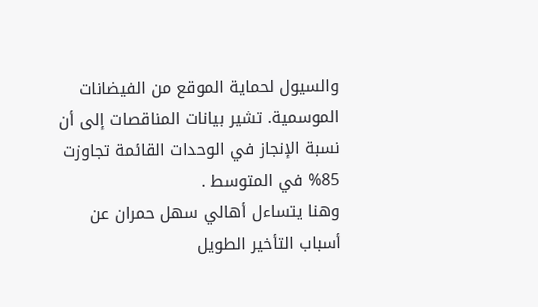والسيول لحماية الموقع من الفيضانات الموسمية. تشير بيانات المناقصات إلى أن نسبة الإنجاز في الوحدات القائمة تجاوزت 85% في المتوسط .
وهنا يتساءل أهالي سهل حمران عن أسباب التأخير الطويل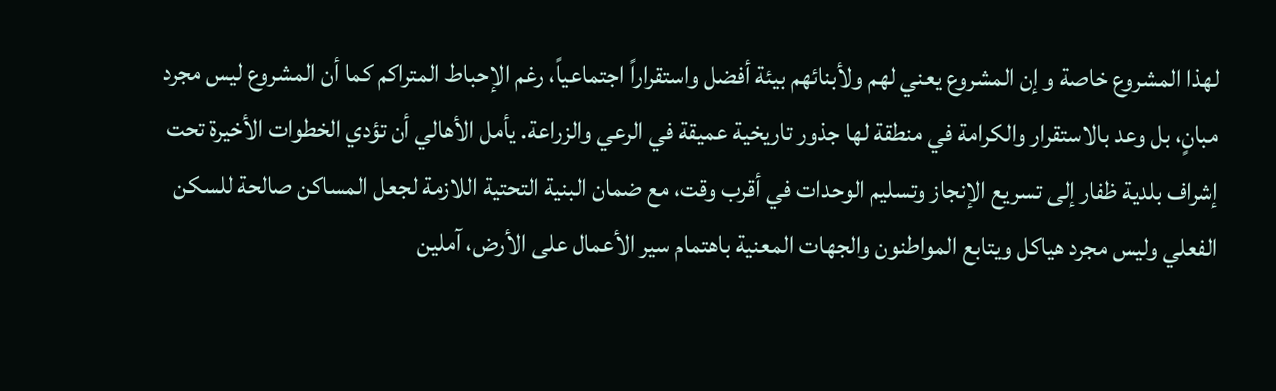لهذا المشروع خاصة و إن المشروع يعني لهم ولأبنائهم بيئة أفضل واستقراراً اجتماعياً، رغم الإحباط المتراكم كما أن المشروع ليس مجرد مبانٍ، بل وعد بالاستقرار والكرامة في منطقة لها جذور تاريخية عميقة في الرعي والزراعة. يأمل الأهالي أن تؤدي الخطوات الأخيرة تحت إشراف بلدية ظفار إلى تسريع الإنجاز وتسليم الوحدات في أقرب وقت، مع ضمان البنية التحتية اللازمة لجعل المساكن صالحة للسكن الفعلي وليس مجرد هياكل ويتابع المواطنون والجهات المعنية باهتمام سير الأعمال على الأرض، آملين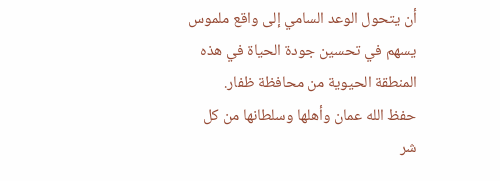أن يتحول الوعد السامي إلى واقع ملموس يسهم في تحسين جودة الحياة في هذه المنطقة الحيوية من محافظة ظفار.
حفظ الله عمان وأهلها وسلطانها من كل شر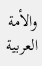والأمة العربية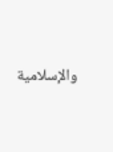والإسلامية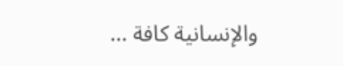والإنسانية كافة …